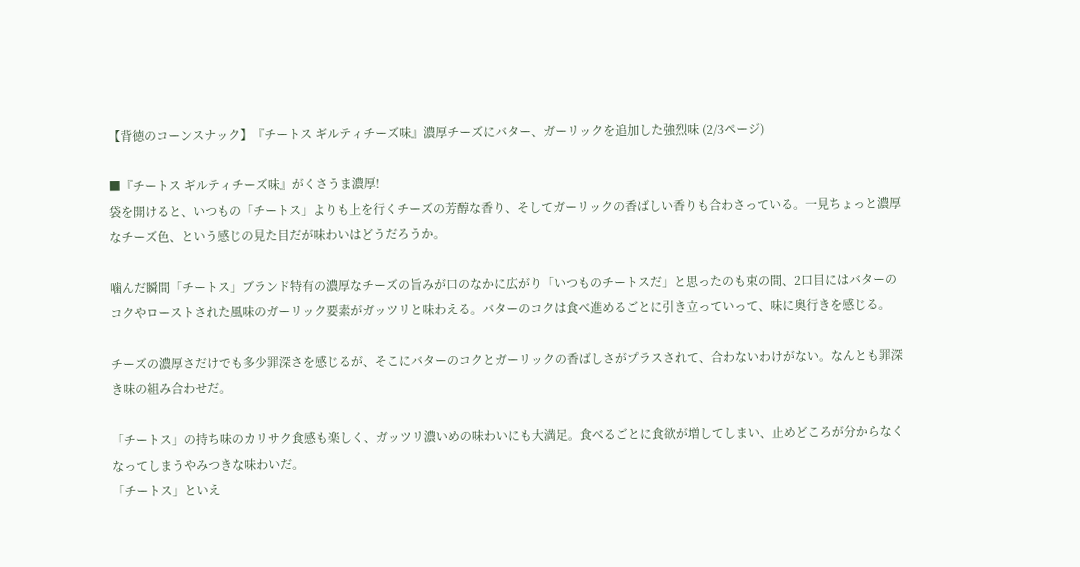【背徳のコーンスナック】『チートス ギルティチーズ味』濃厚チーズにバター、ガーリックを追加した強烈味 (2/3ページ)

■『チートス ギルティチーズ味』がくさうま濃厚!
袋を開けると、いつもの「チートス」よりも上を行くチーズの芳醇な香り、そしてガーリックの香ばしい香りも合わさっている。一見ちょっと濃厚なチーズ色、という感じの見た目だが味わいはどうだろうか。

噛んだ瞬間「チートス」ブランド特有の濃厚なチーズの旨みが口のなかに広がり「いつものチートスだ」と思ったのも束の間、2口目にはバターのコクやローストされた風味のガーリック要素がガッツリと味わえる。バターのコクは食べ進めるごとに引き立っていって、味に奥行きを感じる。

チーズの濃厚さだけでも多少罪深さを感じるが、そこにバターのコクとガーリックの香ばしさがプラスされて、合わないわけがない。なんとも罪深き味の組み合わせだ。

「チートス」の持ち味のカリサク食感も楽しく、ガッツリ濃いめの味わいにも大満足。食べるごとに食欲が増してしまい、止めどころが分からなくなってしまうやみつきな味わいだ。
「チートス」といえ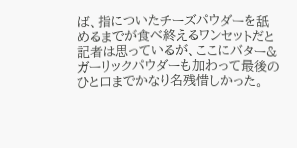ば、指についたチーズパウダーを舐めるまでが食べ終えるワンセットだと記者は思っているが、ここにバター&ガーリックパウダーも加わって最後のひと口までかなり名残惜しかった。